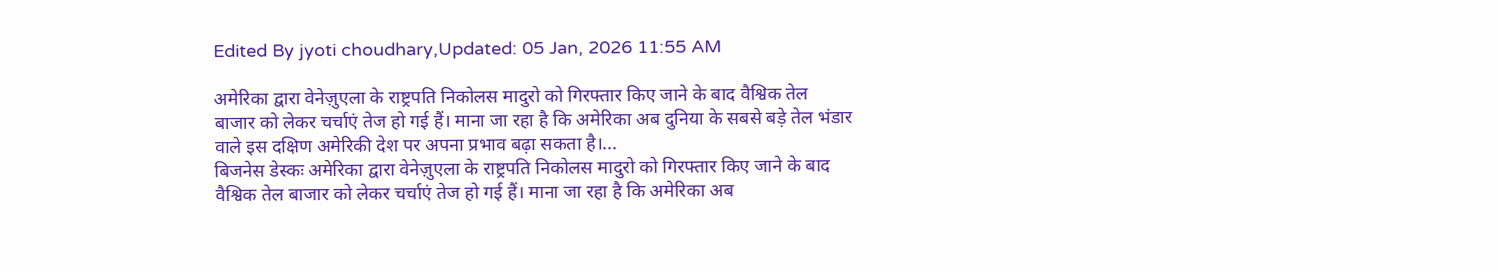Edited By jyoti choudhary,Updated: 05 Jan, 2026 11:55 AM

अमेरिका द्वारा वेनेज़ुएला के राष्ट्रपति निकोलस मादुरो को गिरफ्तार किए जाने के बाद वैश्विक तेल बाजार को लेकर चर्चाएं तेज हो गई हैं। माना जा रहा है कि अमेरिका अब दुनिया के सबसे बड़े तेल भंडार वाले इस दक्षिण अमेरिकी देश पर अपना प्रभाव बढ़ा सकता है।...
बिजनेस डेस्कः अमेरिका द्वारा वेनेज़ुएला के राष्ट्रपति निकोलस मादुरो को गिरफ्तार किए जाने के बाद वैश्विक तेल बाजार को लेकर चर्चाएं तेज हो गई हैं। माना जा रहा है कि अमेरिका अब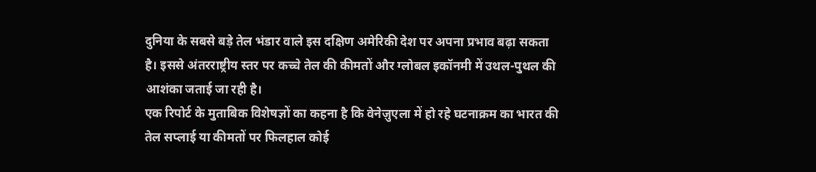दुनिया के सबसे बड़े तेल भंडार वाले इस दक्षिण अमेरिकी देश पर अपना प्रभाव बढ़ा सकता है। इससे अंतरराष्ट्रीय स्तर पर कच्चे तेल की कीमतों और ग्लोबल इकॉनमी में उथल-पुथल की आशंका जताई जा रही है।
एक रिपोर्ट के मुताबिक विशेषज्ञों का कहना है कि वेनेज़ुएला में हो रहे घटनाक्रम का भारत की तेल सप्लाई या कीमतों पर फिलहाल कोई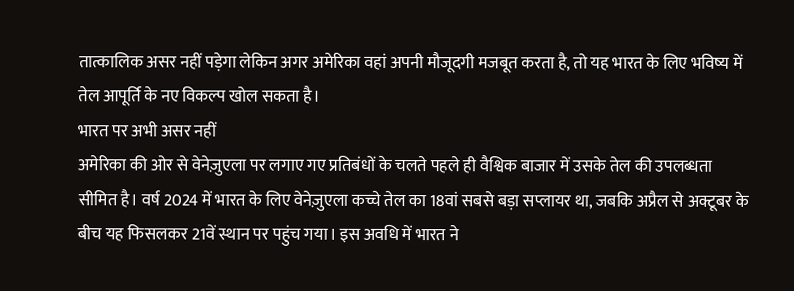तात्कालिक असर नहीं पड़ेगा लेकिन अगर अमेरिका वहां अपनी मौजूदगी मजबूत करता है, तो यह भारत के लिए भविष्य में तेल आपूर्ति के नए विकल्प खोल सकता है।
भारत पर अभी असर नहीं
अमेरिका की ओर से वेनेज़ुएला पर लगाए गए प्रतिबंधों के चलते पहले ही वैश्विक बाजार में उसके तेल की उपलब्धता सीमित है। वर्ष 2024 में भारत के लिए वेनेज़ुएला कच्चे तेल का 18वां सबसे बड़ा सप्लायर था, जबकि अप्रैल से अक्टूबर के बीच यह फिसलकर 21वें स्थान पर पहुंच गया। इस अवधि में भारत ने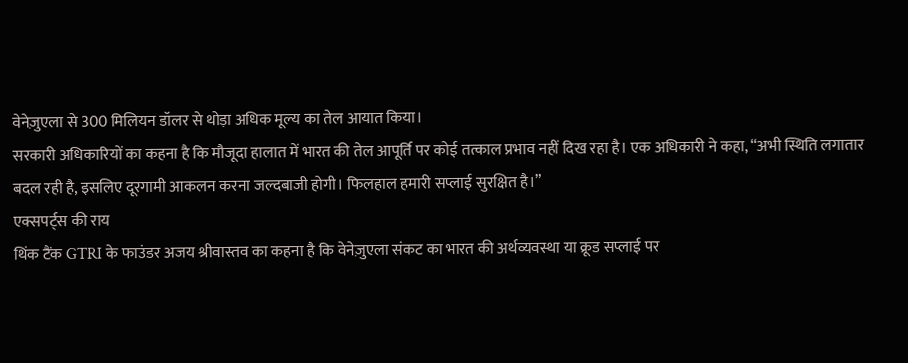वेनेज़ुएला से 300 मिलियन डॉलर से थोड़ा अधिक मूल्य का तेल आयात किया।
सरकारी अधिकारियों का कहना है कि मौजूदा हालात में भारत की तेल आपूर्ति पर कोई तत्काल प्रभाव नहीं दिख रहा है। एक अधिकारी ने कहा, “अभी स्थिति लगातार बदल रही है, इसलिए दूरगामी आकलन करना जल्दबाजी होगी। फिलहाल हमारी सप्लाई सुरक्षित है।”
एक्सपर्ट्स की राय
थिंक टैंक GTRI के फाउंडर अजय श्रीवास्तव का कहना है कि वेनेज़ुएला संकट का भारत की अर्थव्यवस्था या क्रूड सप्लाई पर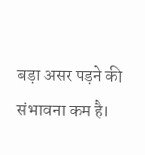बड़ा असर पड़ने की संभावना कम है।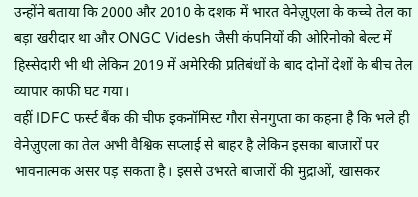उन्होंने बताया कि 2000 और 2010 के दशक में भारत वेनेज़ुएला के कच्चे तेल का बड़ा खरीदार था और ONGC Videsh जैसी कंपनियों की ओरिनोको बेल्ट में हिस्सेदारी भी थी लेकिन 2019 में अमेरिकी प्रतिबंधों के बाद दोनों देशों के बीच तेल व्यापार काफी घट गया।
वहीं IDFC फर्स्ट बैंक की चीफ इकनॉमिस्ट गौरा सेनगुप्ता का कहना है कि भले ही वेनेज़ुएला का तेल अभी वैश्विक सप्लाई से बाहर है लेकिन इसका बाजारों पर भावनात्मक असर पड़ सकता है। इससे उभरते बाजारों की मुद्राओं, खासकर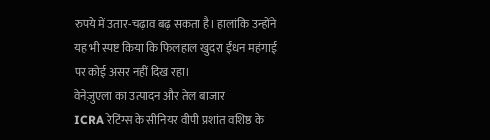रुपये में उतार-चढ़ाव बढ़ सकता है। हालांकि उन्होंने यह भी स्पष्ट किया कि फिलहाल खुदरा ईंधन महंगाई पर कोई असर नहीं दिख रहा।
वेनेज़ुएला का उत्पादन और तेल बाजार
ICRA रेटिंग्स के सीनियर वीपी प्रशांत वशिष्ठ के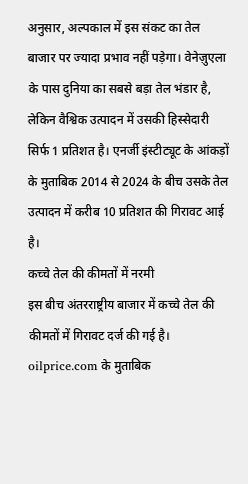अनुसार, अल्पकाल में इस संकट का तेल बाजार पर ज्यादा प्रभाव नहीं पड़ेगा। वेनेज़ुएला के पास दुनिया का सबसे बड़ा तेल भंडार है, लेकिन वैश्विक उत्पादन में उसकी हिस्सेदारी सिर्फ 1 प्रतिशत है। एनर्जी इंस्टीट्यूट के आंकड़ों के मुताबिक 2014 से 2024 के बीच उसके तेल उत्पादन में करीब 10 प्रतिशत की गिरावट आई है।
कच्चे तेल की कीमतों में नरमी
इस बीच अंतरराष्ट्रीय बाजार में कच्चे तेल की कीमतों में गिरावट दर्ज की गई है। oilprice.com के मुताबिक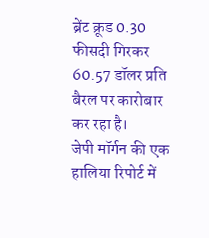ब्रेंट क्रूड 0.30 फीसदी गिरकर 60.57 डॉलर प्रति बैरल पर कारोबार कर रहा है।
जेपी मॉर्गन की एक हालिया रिपोर्ट में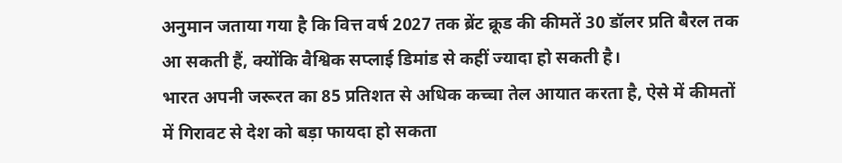अनुमान जताया गया है कि वित्त वर्ष 2027 तक ब्रेंट क्रूड की कीमतें 30 डॉलर प्रति बैरल तक आ सकती हैं, क्योंकि वैश्विक सप्लाई डिमांड से कहीं ज्यादा हो सकती है।
भारत अपनी जरूरत का 85 प्रतिशत से अधिक कच्चा तेल आयात करता है, ऐसे में कीमतों में गिरावट से देश को बड़ा फायदा हो सकता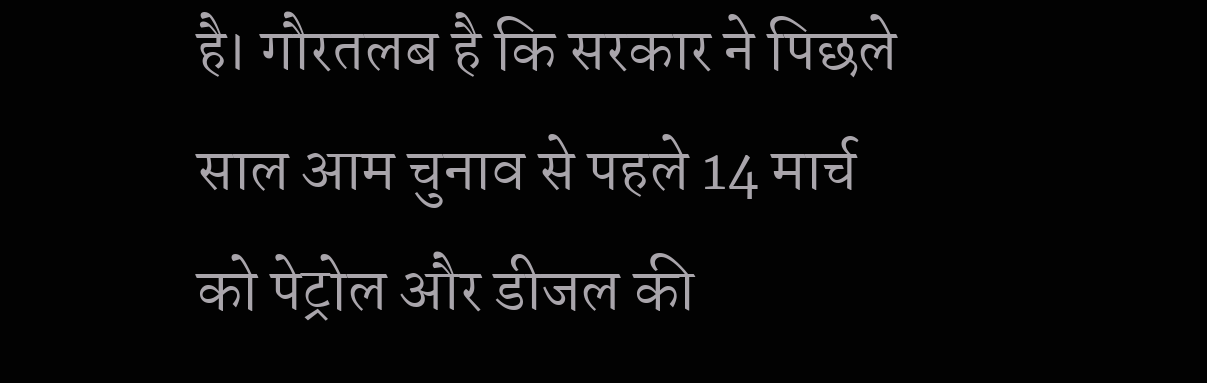है। गौरतलब है कि सरकार ने पिछले साल आम चुनाव से पहले 14 मार्च को पेट्रोल और डीजल की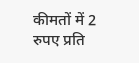कीमतों में 2 रुपए प्रति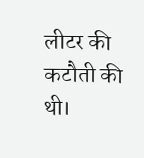लीटर की कटौती की थी।